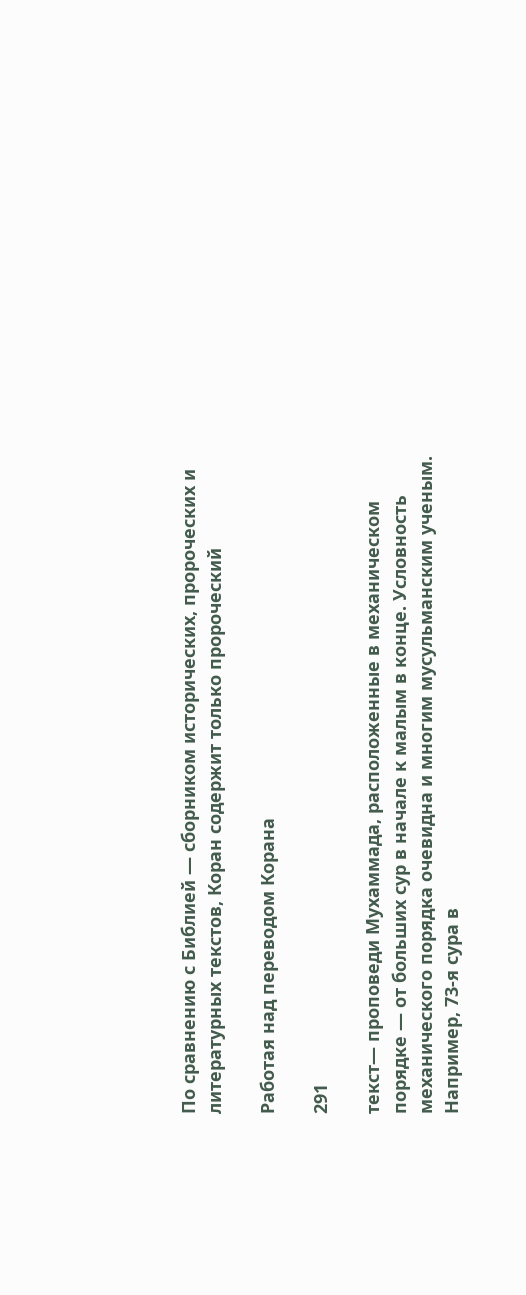По сравнению с Библией — сборником исторических, пророческих и литературных текстов, Коран содержит только пророческий

Работая над переводом Корана

291

текст— проповеди Мухаммада, расположенные в механическом порядке — от больших сур в начале к малым в конце. Условность механического порядка очевидна и многим мусульманским ученым. Например, 73-я сура в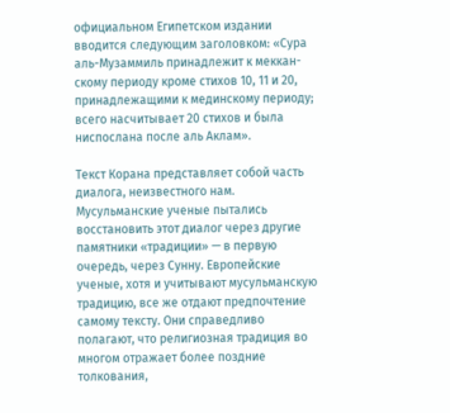официальном Египетском издании вводится следующим заголовком: «Сура аль-Музаммиль принадлежит к меккан-скому периоду кроме стихов 10, 11 и 20, принадлежащими к мединскому периоду; всего насчитывает 20 стихов и была ниспослана после аль Аклам».

Текст Корана представляет собой часть диалога, неизвестного нам. Мусульманские ученые пытались восстановить этот диалог через другие памятники «традиции» — в первую очередь, через Сунну. Европейские ученые, хотя и учитывают мусульманскую традицию, все же отдают предпочтение самому тексту. Они справедливо полагают, что религиозная традиция во многом отражает более поздние толкования,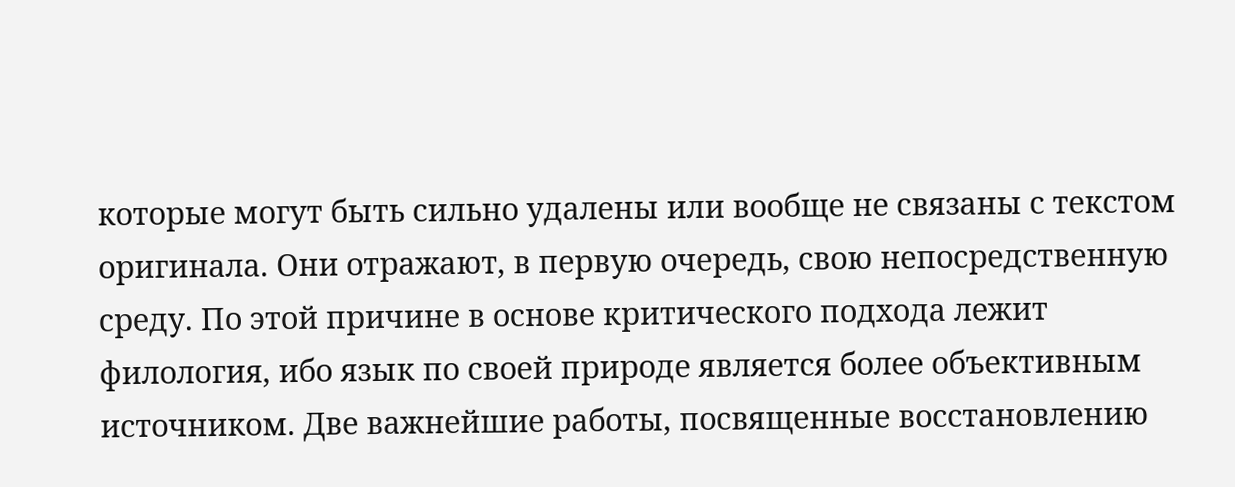которые могут быть сильно удалены или вообще не связаны с текстом оригинала. Они отражают, в первую очередь, свою непосредственную среду. По этой причине в основе критического подхода лежит филология, ибо язык по своей природе является более объективным источником. Две важнейшие работы, посвященные восстановлению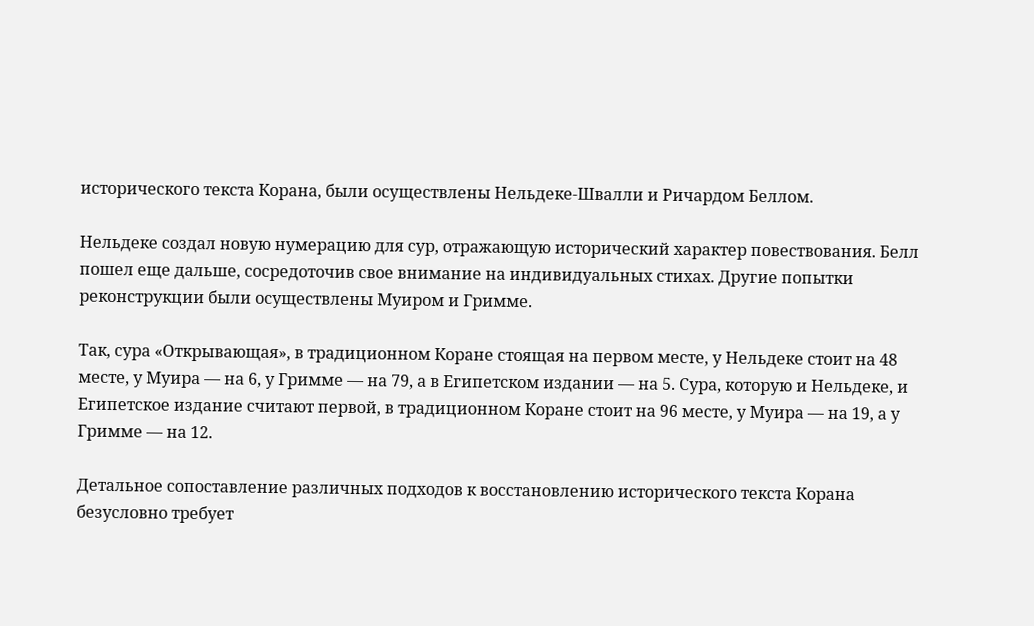исторического текста Корана, были осуществлены Нельдеке-Швалли и Ричардом Беллом.

Нельдеке создал новую нумерацию для сур, отражающую исторический характер повествования. Белл пошел еще дальше, сосредоточив свое внимание на индивидуальных стихах. Другие попытки реконструкции были осуществлены Муиром и Гримме.

Так, сура «Открывающая», в традиционном Коране стоящая на первом месте, у Нельдеке стоит на 48 месте, у Муира — на 6, у Гримме — на 79, а в Египетском издании — на 5. Сура, которую и Нельдеке, и Египетское издание считают первой, в традиционном Коране стоит на 96 месте, у Муира — на 19, а у Гримме — на 12.

Детальное сопоставление различных подходов к восстановлению исторического текста Корана безусловно требует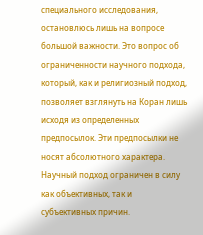специального исследования, остановлюсь лишь на вопросе большой важности. Это вопрос об ограниченности научного подхода, который, как и религиозный подход, позволяет взглянуть на Коран лишь исходя из определенных предпосылок. Эти предпосылки не носят абсолютного характера. Научный подход ограничен в силу как объективных, так и субъективных причин.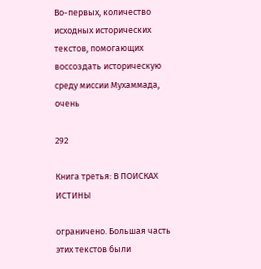Во-первых, количество исходных исторических текстов, помогающих воссоздать историческую среду миссии Мухаммада, очень

292

Книга третья: В ПОИСКАХ ИСТИНЫ

ограничено. Большая часть этих текстов были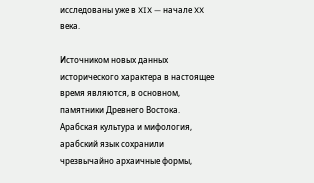исследованы уже в XIX — начале XX века.

Источником новых данных исторического характера в настоящее время являются, в основном, памятники Древнего Востока. Арабская культура и мифология, арабский язык сохранили чрезвычайно архаичные формы,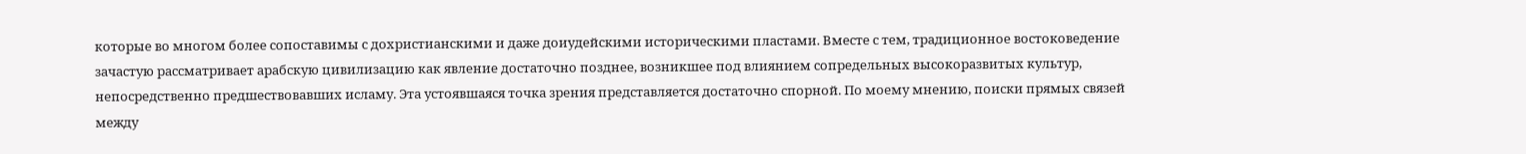которые во многом более сопоставимы с дохристианскими и даже доиудейскими историческими пластами. Вместе с тем, традиционное востоковедение зачастую рассматривает арабскую цивилизацию как явление достаточно позднее, возникшее под влиянием сопредельных высокоразвитых культур, непосредственно предшествовавших исламу. Эта устоявшаяся точка зрения представляется достаточно спорной. По моему мнению, поиски прямых связей между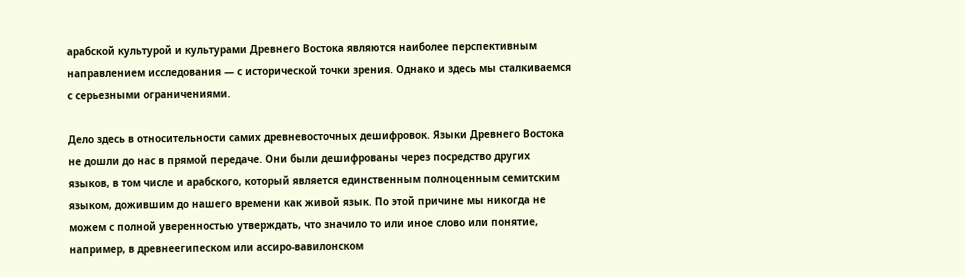арабской культурой и культурами Древнего Востока являются наиболее перспективным направлением исследования — с исторической точки зрения. Однако и здесь мы сталкиваемся с серьезными ограничениями.

Дело здесь в относительности самих древневосточных дешифровок. Языки Древнего Востока не дошли до нас в прямой передаче. Они были дешифрованы через посредство других языков, в том числе и арабского, который является единственным полноценным семитским языком, дожившим до нашего времени как живой язык. По этой причине мы никогда не можем с полной уверенностью утверждать, что значило то или иное слово или понятие, например, в древнеегипеском или ассиро-вавилонском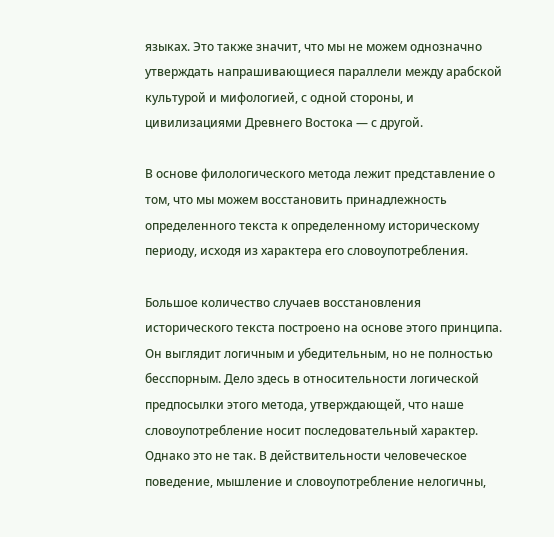языках. Это также значит, что мы не можем однозначно утверждать напрашивающиеся параллели между арабской культурой и мифологией, с одной стороны, и цивилизациями Древнего Востока — с другой.

В основе филологического метода лежит представление о том, что мы можем восстановить принадлежность определенного текста к определенному историческому периоду, исходя из характера его словоупотребления.

Большое количество случаев восстановления исторического текста построено на основе этого принципа. Он выглядит логичным и убедительным, но не полностью бесспорным. Дело здесь в относительности логической предпосылки этого метода, утверждающей, что наше словоупотребление носит последовательный характер. Однако это не так. В действительности человеческое поведение, мышление и словоупотребление нелогичны,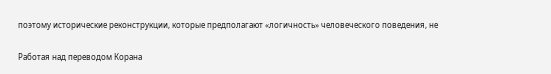поэтому исторические реконструкции, которые предполагают «логичность» человеческого поведения, не

Работая над переводом Корана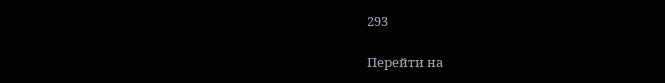293

Перейти на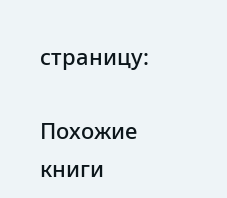страницу:

Похожие книги